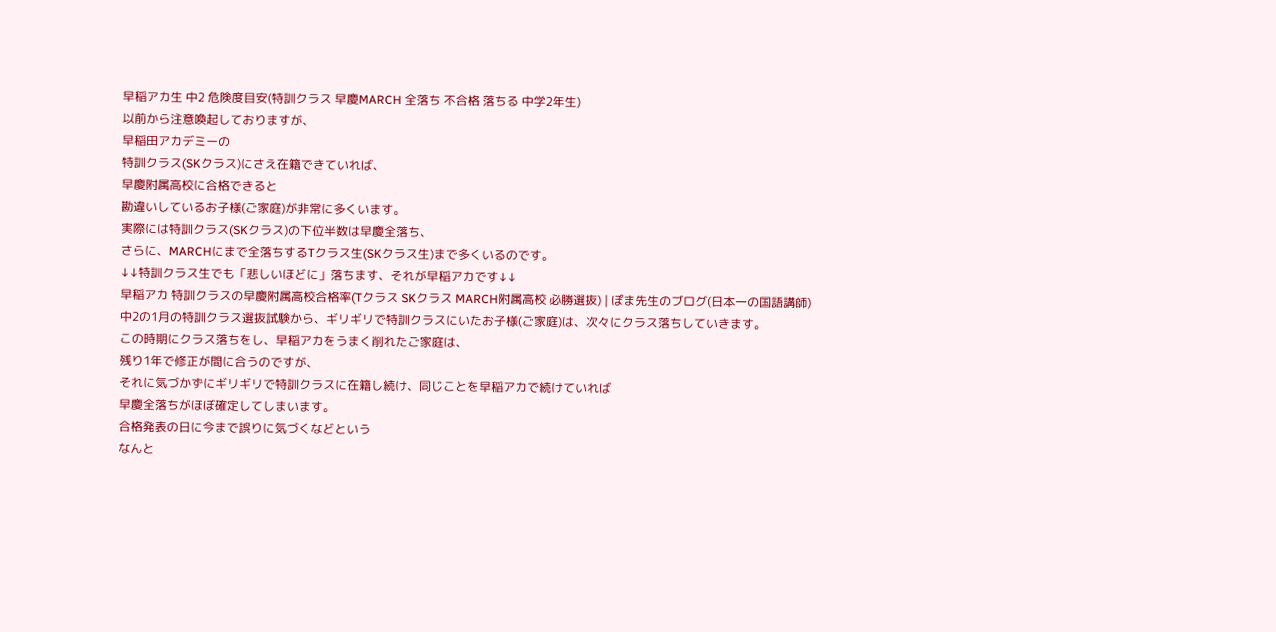早稲アカ生 中2 危険度目安(特訓クラス 早慶MARCH 全落ち 不合格 落ちる 中学2年生)
以前から注意喚起しておりますが、
早稲田アカデミーの
特訓クラス(SKクラス)にさえ在籍できていれば、
早慶附属高校に合格できると
勘違いしているお子様(ご家庭)が非常に多くいます。
実際には特訓クラス(SKクラス)の下位半数は早慶全落ち、
さらに、MARCHにまで全落ちするTクラス生(SKクラス生)まで多くいるのです。
↓↓特訓クラス生でも「悲しいほどに」落ちます、それが早稲アカです↓↓
早稲アカ 特訓クラスの早慶附属高校合格率(Tクラス SKクラス MARCH附属高校 必勝選抜) | ぽま先生のブログ(日本一の国語講師)
中2の1月の特訓クラス選抜試験から、ギリギリで特訓クラスにいたお子様(ご家庭)は、次々にクラス落ちしていきます。
この時期にクラス落ちをし、早稲アカをうまく削れたご家庭は、
残り1年で修正が間に合うのですが、
それに気づかずにギリギリで特訓クラスに在籍し続け、同じことを早稲アカで続けていれば
早慶全落ちがほぼ確定してしまいます。
合格発表の日に今まで誤りに気づくなどという
なんと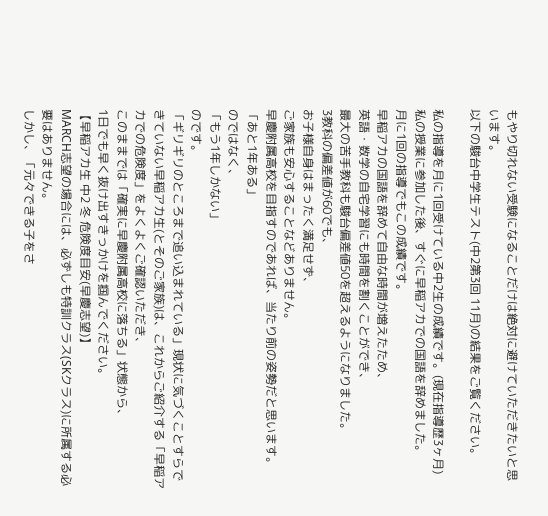もやり切れない受験になることだけは絶対に避けていただきたいと思います。
以下の駿台中学生テスト(中2第3回 11月)の結果をご覧ください。

私の指導を月に1回受けている中2生の成績です。(現在指導歴3ヶ月)
私の授業に参加した後、すぐに早稲アカでの国語を辞めました。
月に1回の指導でもこの成績です。
早稲アカの国語を辞めて自由な時間が増えたため、
英語・数学の自宅学習にも時間を割くことができ、
最大の苦手教科も駿台偏差値50を超えるようになりました。
3教科の偏差値が60でも、
お子様自身はまったく満足せず、
ご家族も安心することなどありません。
早慶附属高校を目指すのであれば、当たり前の姿勢だと思います。
「あと1年ある」
のではなく、
「もう1年しかない」
のです。
「ギリギリのところまで追い込まれている」現状に気づくことすらできていない早稲アカ生(とそのご家族)は、これからご紹介する「早稲アカでの危険度」をよくよくご確認いただき、
このままでは「確実に早慶附属高校に落ちる」状態から、
1日でも早く抜け出すきっかけを掴んでください。
【早稲アカ生 中2 冬 危険度目安(早慶志望)】
MARCH志望の場合には、必ずしも特訓クラス(SKクラス)に所属する必要はありません。
しかし、「元々できる子をさ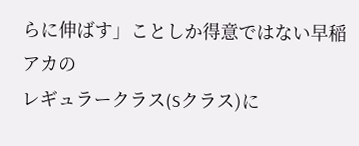らに伸ばす」ことしか得意ではない早稲アカの
レギュラークラス(Sクラス)に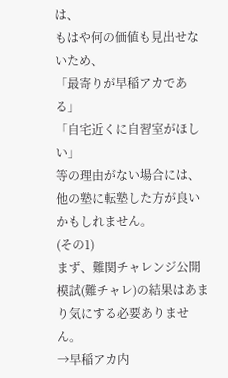は、
もはや何の価値も見出せないため、
「最寄りが早稲アカである」
「自宅近くに自習室がほしい」
等の理由がない場合には、他の塾に転塾した方が良いかもしれません。
(その1)
まず、難関チャレンジ公開模試(難チャレ)の結果はあまり気にする必要ありません。
→早稲アカ内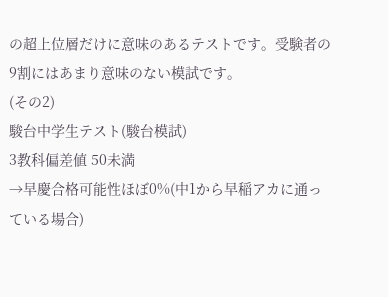の超上位層だけに意味のあるテストです。受験者の9割にはあまり意味のない模試です。
(その2)
駿台中学生テスト(駿台模試)
3教科偏差値 50未満
→早慶合格可能性ほぼ0%(中1から早稲アカに通っている場合)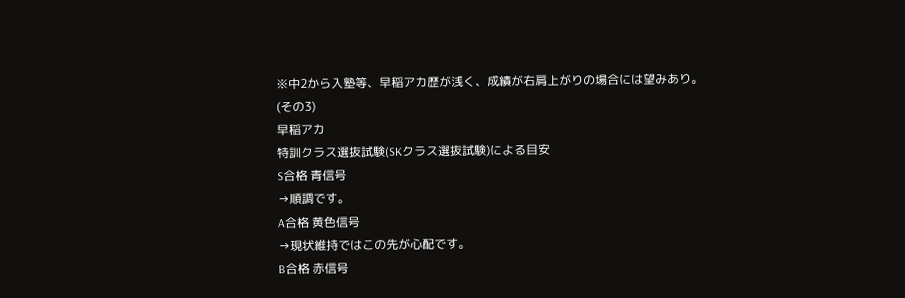※中2から入塾等、早稲アカ歴が浅く、成績が右肩上がりの場合には望みあり。
(その3)
早稲アカ
特訓クラス選抜試験(SKクラス選抜試験)による目安
S合格 青信号
→順調です。
A合格 黄色信号
→現状維持ではこの先が心配です。
B合格 赤信号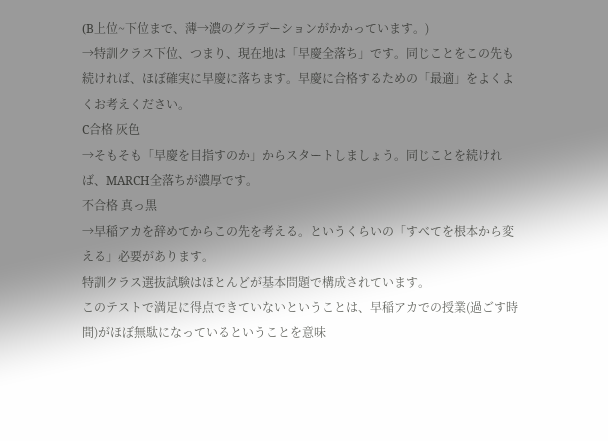(B上位~下位まで、薄→濃のグラデーションがかかっています。)
→特訓クラス下位、つまり、現在地は「早慶全落ち」です。同じことをこの先も続ければ、ほぼ確実に早慶に落ちます。早慶に合格するための「最適」をよくよくお考えください。
C合格 灰色
→そもそも「早慶を目指すのか」からスタートしましょう。同じことを続ければ、MARCH全落ちが濃厚です。
不合格 真っ黒
→早稲アカを辞めてからこの先を考える。というくらいの「すべてを根本から変える」必要があります。
特訓クラス選抜試験はほとんどが基本問題で構成されています。
このテストで満足に得点できていないということは、早稲アカでの授業(過ごす時間)がほぼ無駄になっているということを意味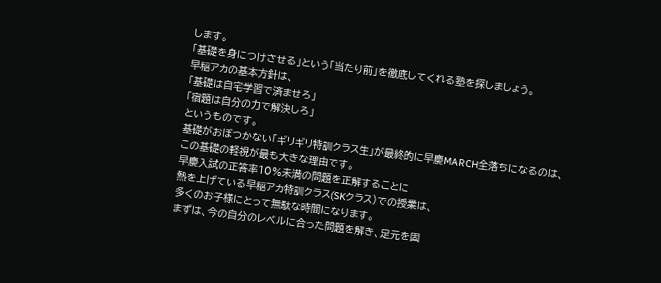します。
「基礎を身につけさせる」という「当たり前」を徹底してくれる塾を探しましょう。
早稲アカの基本方針は、
「基礎は自宅学習で済ませろ」
「宿題は自分の力で解決しろ」
というものです。
基礎がおぼつかない「ギリギリ特訓クラス生」が最終的に早慶MARCH全落ちになるのは、
この基礎の軽視が最も大きな理由です。
早慶入試の正答率10%未満の問題を正解することに
熱を上げている早稲アカ特訓クラス(SKクラス)での授業は、
多くのお子様にとって無駄な時間になります。
まずは、今の自分のレベルに合った問題を解き、足元を固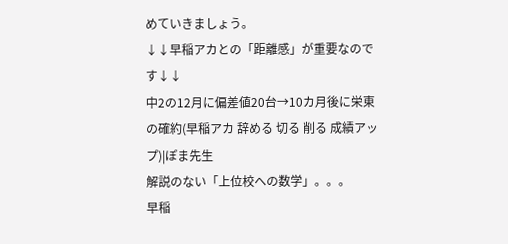めていきましょう。
↓↓早稲アカとの「距離感」が重要なのです↓↓
中2の12月に偏差値20台→10カ月後に栄東の確約(早稲アカ 辞める 切る 削る 成績アップ)|ぽま先生
解説のない「上位校への数学」。。。
早稲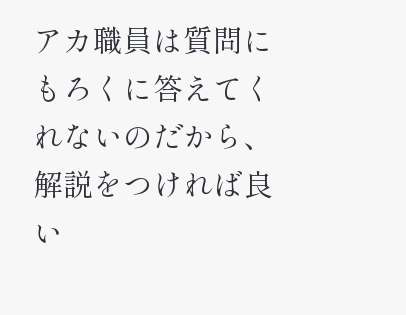アカ職員は質問にもろくに答えてくれないのだから、解説をつければ良い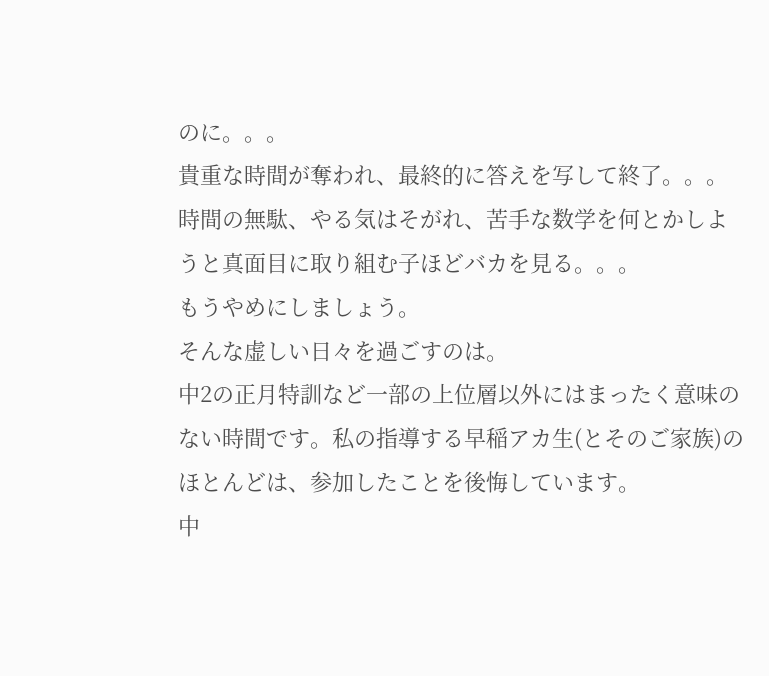のに。。。
貴重な時間が奪われ、最終的に答えを写して終了。。。
時間の無駄、やる気はそがれ、苦手な数学を何とかしようと真面目に取り組む子ほどバカを見る。。。
もうやめにしましょう。
そんな虚しい日々を過ごすのは。
中2の正月特訓など一部の上位層以外にはまったく意味のない時間です。私の指導する早稲アカ生(とそのご家族)のほとんどは、参加したことを後悔しています。
中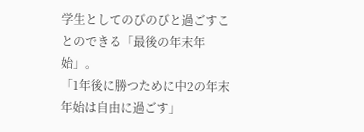学生としてのびのびと過ごすことのできる「最後の年末年始」。
「1年後に勝つために中2の年末年始は自由に過ごす」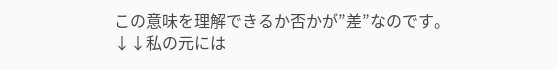この意味を理解できるか否かが”差”なのです。
↓↓私の元には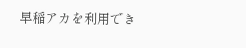早稲アカを利用でき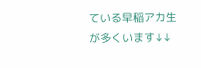ている早稲アカ生が多くいます↓↓